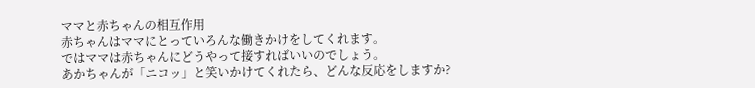ママと赤ちゃんの相互作用
赤ちゃんはママにとっていろんな働きかけをしてくれます。
ではママは赤ちゃんにどうやって接すればいいのでしょう。
あかちゃんが「ニコッ」と笑いかけてくれたら、どんな反応をしますか?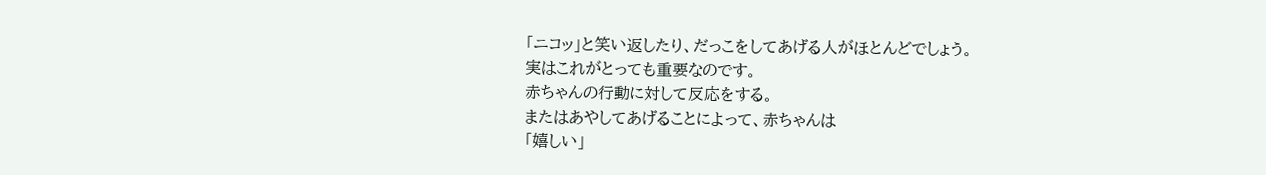「ニコッ」と笑い返したり、だっこをしてあげる人がほとんどでしょう。
実はこれがとっても重要なのです。
赤ちゃんの行動に対して反応をする。
またはあやしてあげることによって、赤ちゃんは
「嬉しい」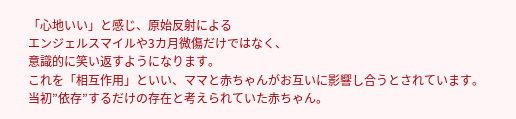「心地いい」と感じ、原始反射による
エンジェルスマイルや3カ月微傷だけではなく、
意識的に笑い返すようになります。
これを「相互作用」といい、ママと赤ちゃんがお互いに影響し合うとされています。
当初”依存”するだけの存在と考えられていた赤ちゃん。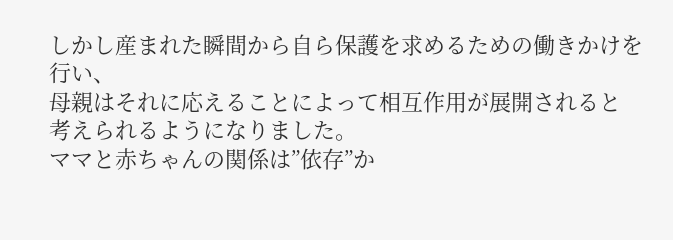しかし産まれた瞬間から自ら保護を求めるための働きかけを行い、
母親はそれに応えることによって相互作用が展開されると
考えられるようになりました。
ママと赤ちゃんの関係は”依存”か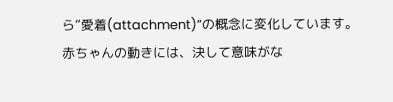ら”愛着(attachment)”の概念に変化しています。
赤ちゃんの動きには、決して意味がな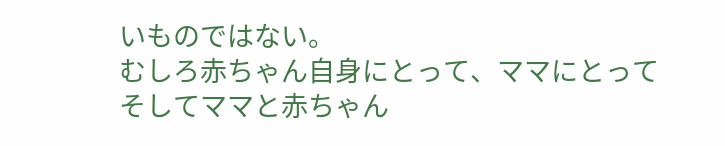いものではない。
むしろ赤ちゃん自身にとって、ママにとって
そしてママと赤ちゃん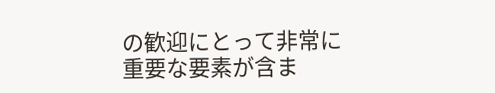の歓迎にとって非常に重要な要素が含ま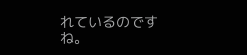れているのですね。